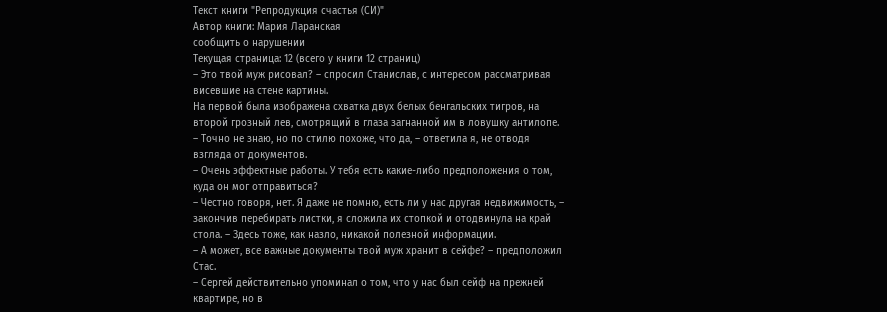Текст книги "Репродукция счастья (СИ)"
Автор книги: Мария Ларанская
сообщить о нарушении
Текущая страница: 12 (всего у книги 12 страниц)
– Это твой муж рисовал? – спросил Станислав, с интересом рассматривая висевшие на стене картины.
На первой была изображена схватка двух белых бенгальских тигров, на второй грозный лев, смотрящий в глаза загнанной им в ловушку антилопе.
– Точно не знаю, но по стилю похоже, что да, – ответила я, не отводя взгляда от документов.
– Очень эффектные работы. У тебя есть какие-либо предположения о том, куда он мог отправиться?
– Честно говоря, нет. Я даже не помню, есть ли у нас другая недвижимость, – закончив перебирать листки, я сложила их стопкой и отодвинула на край стола. – Здесь тоже, как назло, никакой полезной информации.
– А может, все важные документы твой муж хранит в сейфе? – предположил Стас.
– Сергей действительно упоминал о том, что у нас был сейф на прежней квартире, но в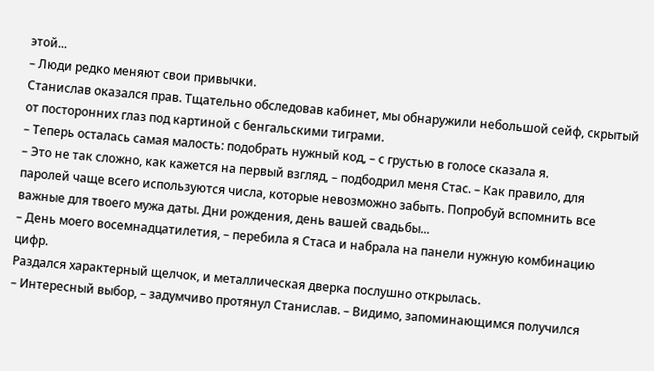этой...
– Люди редко меняют свои привычки.
Станислав оказался прав. Тщательно обследовав кабинет, мы обнаружили небольшой сейф, скрытый от посторонних глаз под картиной с бенгальскими тиграми.
– Теперь осталась самая малость: подобрать нужный код, – с грустью в голосе сказала я.
– Это не так сложно, как кажется на первый взгляд, – подбодрил меня Стас. – Как правило, для паролей чаще всего используются числа, которые невозможно забыть. Попробуй вспомнить все важные для твоего мужа даты. Дни рождения, день вашей свадьбы...
– День моего восемнадцатилетия, – перебила я Стаса и набрала на панели нужную комбинацию цифр.
Раздался характерный щелчок, и металлическая дверка послушно открылась.
– Интересный выбор, – задумчиво протянул Станислав. – Видимо, запоминающимся получился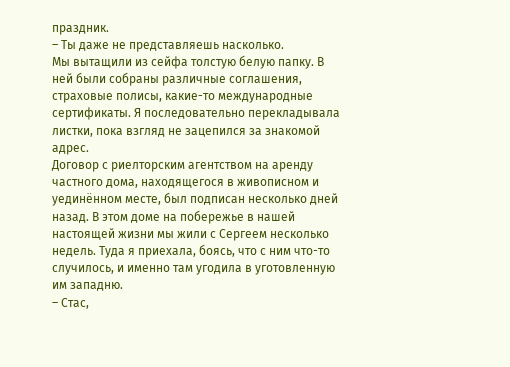праздник.
– Ты даже не представляешь насколько.
Мы вытащили из сейфа толстую белую папку. В ней были собраны различные соглашения, страховые полисы, какие-то международные сертификаты. Я последовательно перекладывала листки, пока взгляд не зацепился за знакомой адрес.
Договор с риелторским агентством на аренду частного дома, находящегося в живописном и уединённом месте, был подписан несколько дней назад. В этом доме на побережье в нашей настоящей жизни мы жили с Сергеем несколько недель. Туда я приехала, боясь, что с ним что-то случилось, и именно там угодила в уготовленную им западню.
– Стас,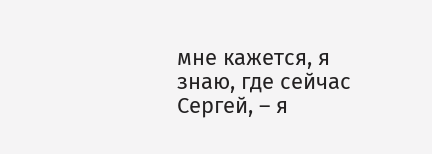мне кажется, я знаю, где сейчас Сергей, – я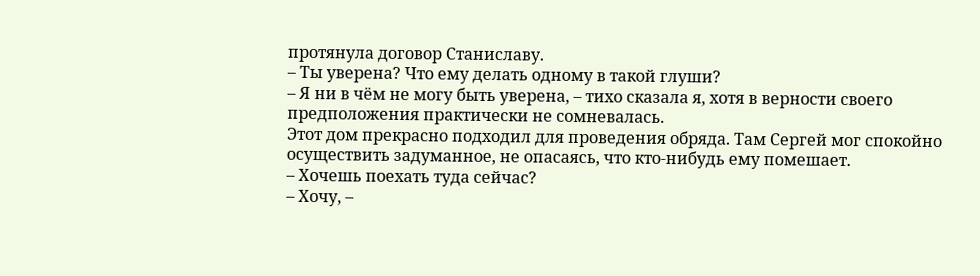протянула договор Станиславу.
– Ты уверена? Что ему делать одному в такой глуши?
– Я ни в чём не могу быть уверена, – тихо сказала я, хотя в верности своего предположения практически не сомневалась.
Этот дом прекрасно подходил для проведения обряда. Там Сергей мог спокойно осуществить задуманное, не опасаясь, что кто-нибудь ему помешает.
– Хочешь поехать туда сейчас?
– Хочу, –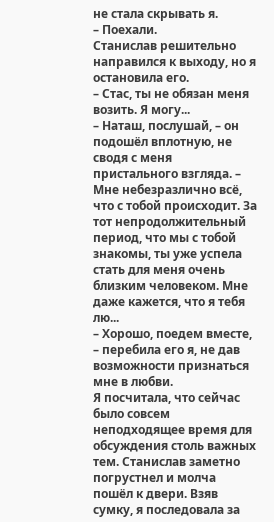не стала скрывать я.
– Поехали.
Станислав решительно направился к выходу, но я остановила его.
– Стас, ты не обязан меня возить. Я могу...
– Наташ, послушай, – он подошёл вплотную, не сводя с меня пристального взгляда. – Мне небезразлично всё, что с тобой происходит. За тот непродолжительный период, что мы с тобой знакомы, ты уже успела стать для меня очень близким человеком. Мне даже кажется, что я тебя лю...
– Хорошо, поедем вместе, – перебила его я, не дав возможности признаться мне в любви.
Я посчитала, что сейчас было совсем неподходящее время для обсуждения столь важных тем. Станислав заметно погрустнел и молча пошёл к двери. Взяв сумку, я последовала за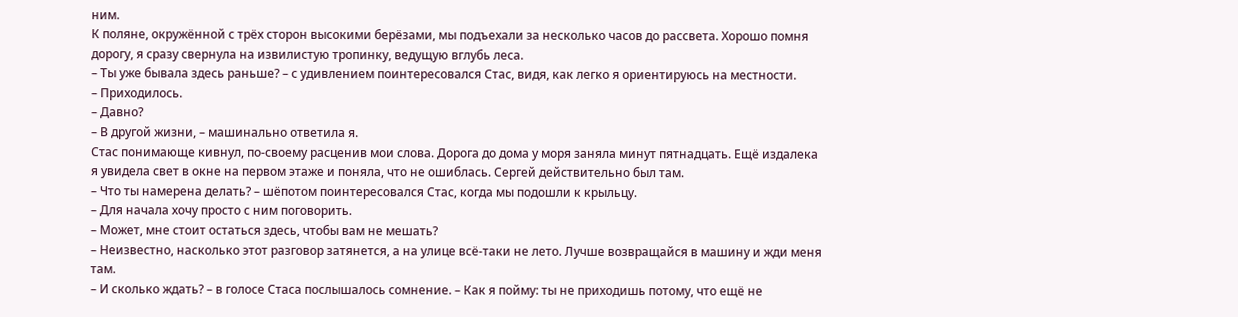ним.
К поляне, окружённой с трёх сторон высокими берёзами, мы подъехали за несколько часов до рассвета. Хорошо помня дорогу, я сразу свернула на извилистую тропинку, ведущую вглубь леса.
– Ты уже бывала здесь раньше? – с удивлением поинтересовался Стас, видя, как легко я ориентируюсь на местности.
– Приходилось.
– Давно?
– В другой жизни, – машинально ответила я.
Стас понимающе кивнул, по-своему расценив мои слова. Дорога до дома у моря заняла минут пятнадцать. Ещё издалека я увидела свет в окне на первом этаже и поняла, что не ошиблась. Сергей действительно был там.
– Что ты намерена делать? – шёпотом поинтересовался Стас, когда мы подошли к крыльцу.
– Для начала хочу просто с ним поговорить.
– Может, мне стоит остаться здесь, чтобы вам не мешать?
– Неизвестно, насколько этот разговор затянется, а на улице всё-таки не лето. Лучше возвращайся в машину и жди меня там.
– И сколько ждать? – в голосе Стаса послышалось сомнение. – Как я пойму: ты не приходишь потому, что ещё не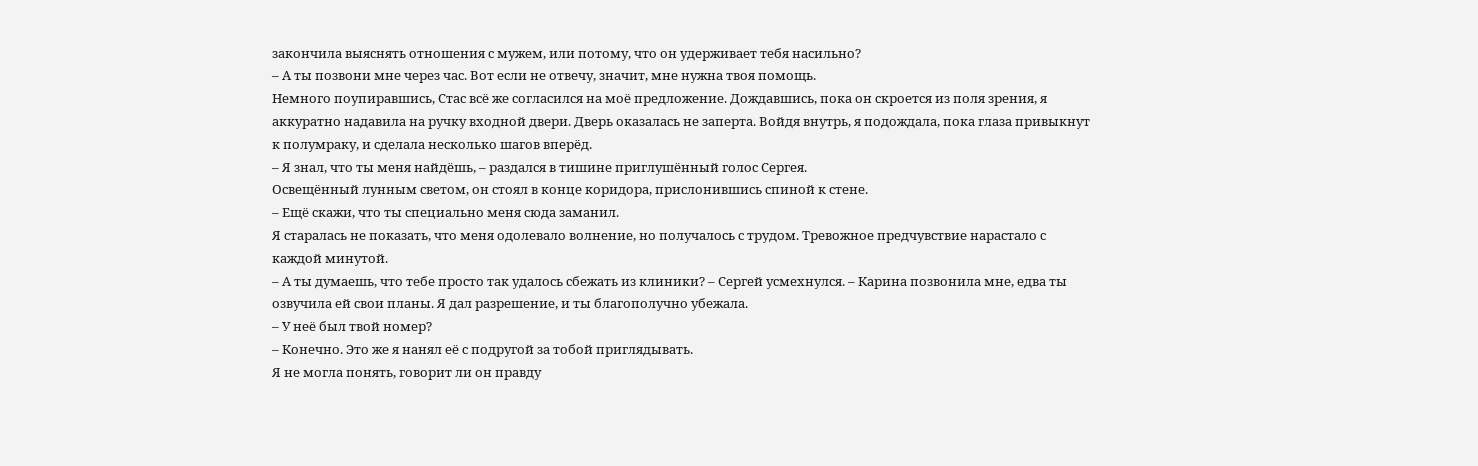закончила выяснять отношения с мужем, или потому, что он удерживает тебя насильно?
– А ты позвони мне через час. Вот если не отвечу, значит, мне нужна твоя помощь.
Немного поупиравшись, Стас всё же согласился на моё предложение. Дождавшись, пока он скроется из поля зрения, я аккуратно надавила на ручку входной двери. Дверь оказалась не заперта. Войдя внутрь, я подождала, пока глаза привыкнут к полумраку, и сделала несколько шагов вперёд.
– Я знал, что ты меня найдёшь, – раздался в тишине приглушённый голос Сергея.
Освещённый лунным светом, он стоял в конце коридора, прислонившись спиной к стене.
– Ещё скажи, что ты специально меня сюда заманил.
Я старалась не показать, что меня одолевало волнение, но получалось с трудом. Тревожное предчувствие нарастало с каждой минутой.
– А ты думаешь, что тебе просто так удалось сбежать из клиники? – Сергей усмехнулся. – Карина позвонила мне, едва ты озвучила ей свои планы. Я дал разрешение, и ты благополучно убежала.
– У неё был твой номер?
– Конечно. Это же я нанял её с подругой за тобой приглядывать.
Я не могла понять, говорит ли он правду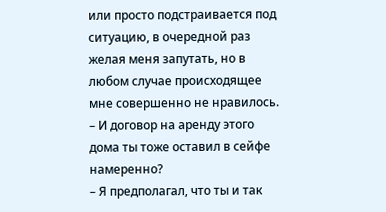или просто подстраивается под ситуацию, в очередной раз желая меня запутать, но в любом случае происходящее мне совершенно не нравилось.
– И договор на аренду этого дома ты тоже оставил в сейфе намеренно?
– Я предполагал, что ты и так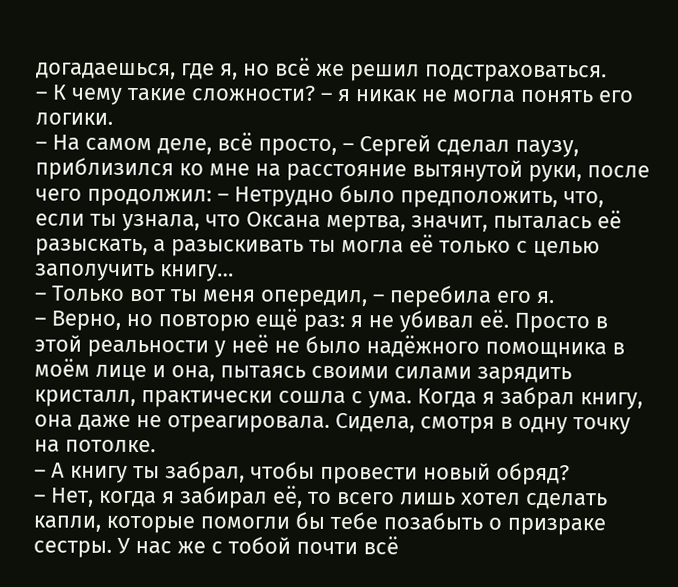догадаешься, где я, но всё же решил подстраховаться.
– К чему такие сложности? – я никак не могла понять его логики.
– На самом деле, всё просто, – Сергей сделал паузу, приблизился ко мне на расстояние вытянутой руки, после чего продолжил: – Нетрудно было предположить, что, если ты узнала, что Оксана мертва, значит, пыталась её разыскать, а разыскивать ты могла её только с целью заполучить книгу…
– Только вот ты меня опередил, – перебила его я.
– Верно, но повторю ещё раз: я не убивал её. Просто в этой реальности у неё не было надёжного помощника в моём лице и она, пытаясь своими силами зарядить кристалл, практически сошла с ума. Когда я забрал книгу, она даже не отреагировала. Сидела, смотря в одну точку на потолке.
– А книгу ты забрал, чтобы провести новый обряд?
– Нет, когда я забирал её, то всего лишь хотел сделать капли, которые помогли бы тебе позабыть о призраке сестры. У нас же с тобой почти всё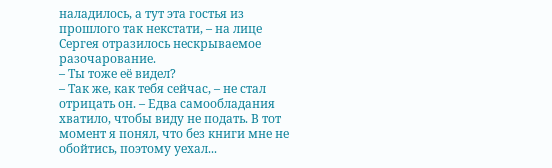наладилось, а тут эта гостья из прошлого так некстати, – на лице Сергея отразилось нескрываемое разочарование.
– Ты тоже её видел?
– Так же, как тебя сейчас, – не стал отрицать он. – Едва самообладания хватило, чтобы виду не подать. В тот момент я понял, что без книги мне не обойтись, поэтому уехал...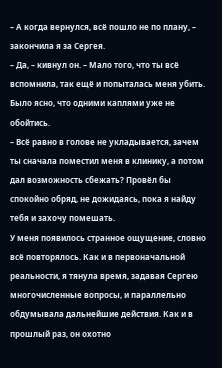– А когда вернулся, всё пошло не по плану, – закончила я за Сергея.
– Да, – кивнул он. – Мало того, что ты всё вспомнила, так ещё и попыталась меня убить. Было ясно, что одними каплями уже не обойтись.
– Всё равно в голове не укладывается, зачем ты сначала поместил меня в клинику, а потом дал возможность сбежать? Провёл бы спокойно обряд, не дожидаясь, пока я найду тебя и захочу помешать.
У меня появилось странное ощущение, словно всё повторялось. Как и в первоначальной реальности, я тянула время, задавая Сергею многочисленные вопросы, и параллельно обдумывала дальнейшие действия. Как и в прошлый раз, он охотно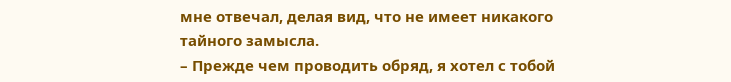мне отвечал, делая вид, что не имеет никакого тайного замысла.
– Прежде чем проводить обряд, я хотел с тобой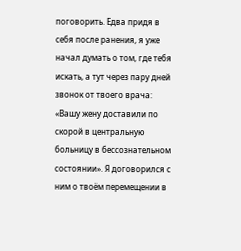поговорить. Едва придя в себя после ранения, я уже начал думать о том, где тебя искать, а тут через пару дней звонок от твоего врача: «Вашу жену доставили по скорой в центральную больницу в бессознательном состоянии». Я договорился с ним о твоём перемещении в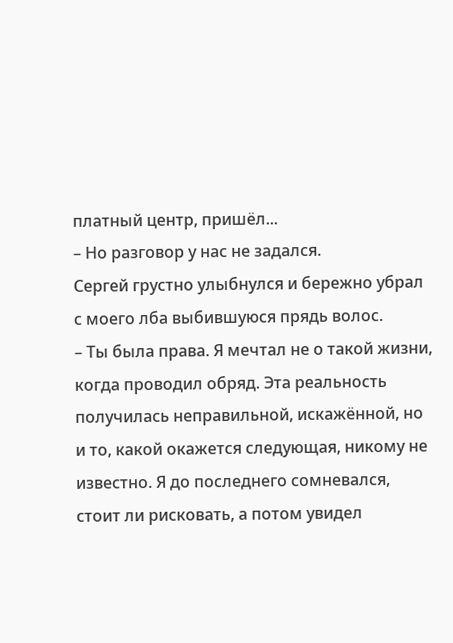платный центр, пришёл...
– Но разговор у нас не задался.
Сергей грустно улыбнулся и бережно убрал с моего лба выбившуюся прядь волос.
– Ты была права. Я мечтал не о такой жизни, когда проводил обряд. Эта реальность получилась неправильной, искажённой, но и то, какой окажется следующая, никому не известно. Я до последнего сомневался, стоит ли рисковать, а потом увидел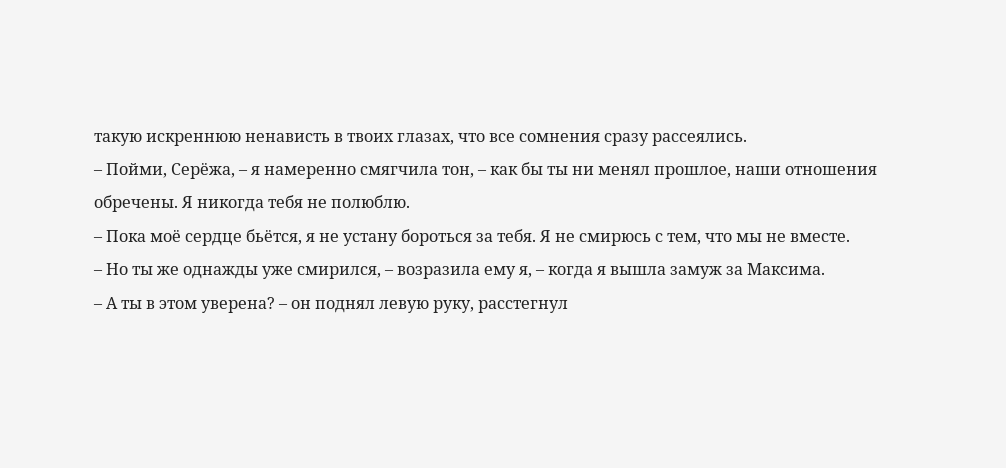такую искреннюю ненависть в твоих глазах, что все сомнения сразу рассеялись.
– Пойми, Серёжа, – я намеренно смягчила тон, – как бы ты ни менял прошлое, наши отношения обречены. Я никогда тебя не полюблю.
– Пока моё сердце бьётся, я не устану бороться за тебя. Я не смирюсь с тем, что мы не вместе.
– Но ты же однажды уже смирился, – возразила ему я, – когда я вышла замуж за Максима.
– А ты в этом уверена? – он поднял левую руку, расстегнул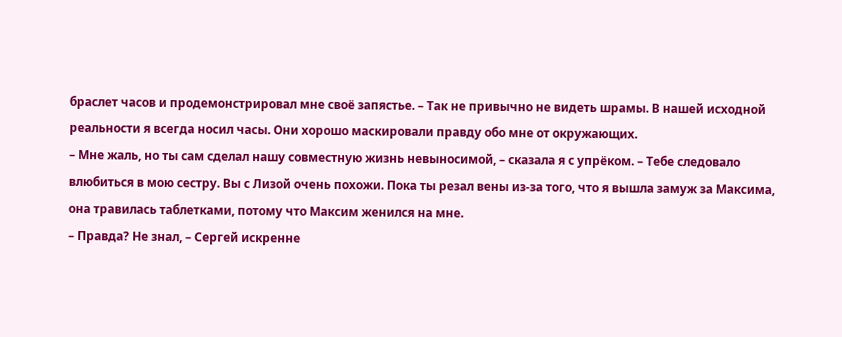браслет часов и продемонстрировал мне своё запястье. – Так не привычно не видеть шрамы. В нашей исходной реальности я всегда носил часы. Они хорошо маскировали правду обо мне от окружающих.
– Мне жаль, но ты сам сделал нашу совместную жизнь невыносимой, – сказала я с упрёком. – Тебе следовало влюбиться в мою сестру. Вы с Лизой очень похожи. Пока ты резал вены из-за того, что я вышла замуж за Максима, она травилась таблетками, потому что Максим женился на мне.
– Правда? Не знал, – Сергей искренне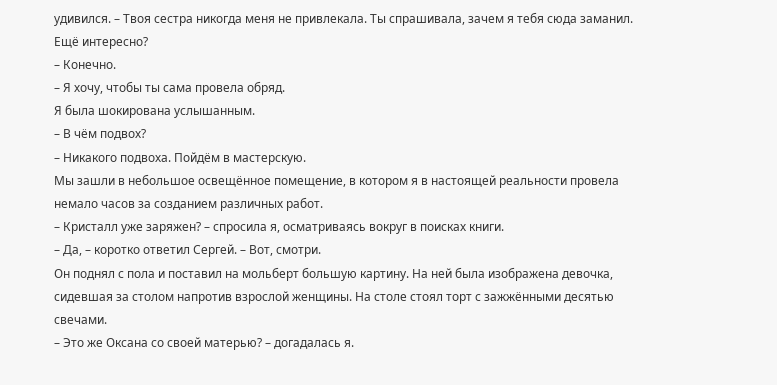удивился. – Твоя сестра никогда меня не привлекала. Ты спрашивала, зачем я тебя сюда заманил. Ещё интересно?
– Конечно.
– Я хочу, чтобы ты сама провела обряд.
Я была шокирована услышанным.
– В чём подвох?
– Никакого подвоха. Пойдём в мастерскую.
Мы зашли в небольшое освещённое помещение, в котором я в настоящей реальности провела немало часов за созданием различных работ.
– Кристалл уже заряжен? – спросила я, осматриваясь вокруг в поисках книги.
– Да, – коротко ответил Сергей. – Вот, смотри.
Он поднял с пола и поставил на мольберт большую картину. На ней была изображена девочка, сидевшая за столом напротив взрослой женщины. На столе стоял торт с зажжёнными десятью свечами.
– Это же Оксана со своей матерью? – догадалась я.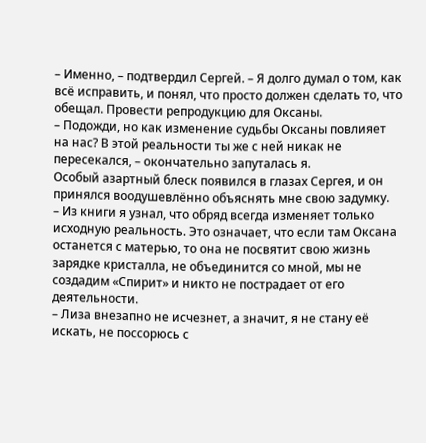– Именно, – подтвердил Сергей. – Я долго думал о том, как всё исправить, и понял, что просто должен сделать то, что обещал. Провести репродукцию для Оксаны.
– Подожди, но как изменение судьбы Оксаны повлияет на нас? В этой реальности ты же с ней никак не пересекался, – окончательно запуталась я.
Особый азартный блеск появился в глазах Сергея, и он принялся воодушевлённо объяснять мне свою задумку.
– Из книги я узнал, что обряд всегда изменяет только исходную реальность. Это означает, что если там Оксана останется с матерью, то она не посвятит свою жизнь зарядке кристалла, не объединится со мной, мы не создадим «Спирит» и никто не пострадает от его деятельности.
– Лиза внезапно не исчезнет, а значит, я не стану её искать, не поссорюсь с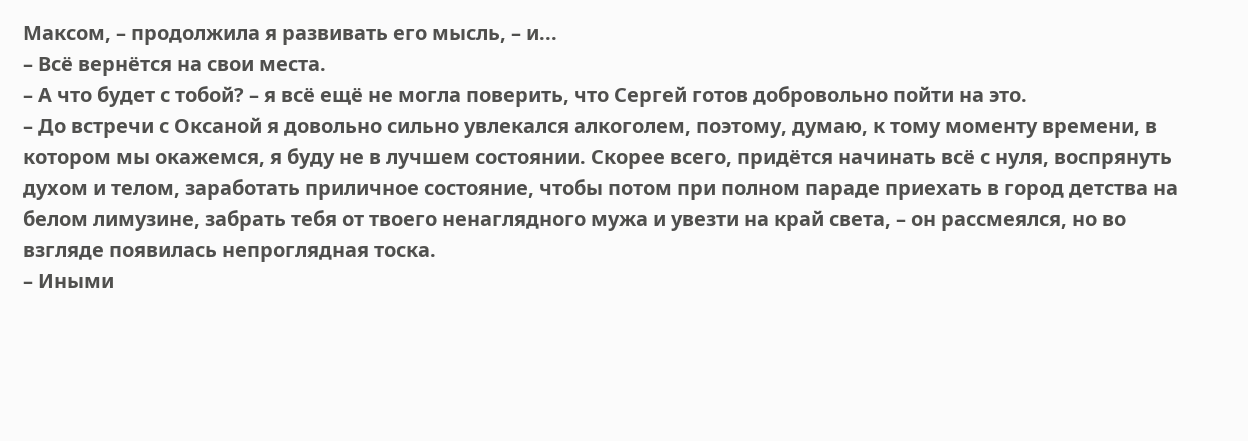Максом, – продолжила я развивать его мысль, – и...
– Всё вернётся на свои места.
– А что будет с тобой? – я всё ещё не могла поверить, что Сергей готов добровольно пойти на это.
– До встречи с Оксаной я довольно сильно увлекался алкоголем, поэтому, думаю, к тому моменту времени, в котором мы окажемся, я буду не в лучшем состоянии. Скорее всего, придётся начинать всё с нуля, воспрянуть духом и телом, заработать приличное состояние, чтобы потом при полном параде приехать в город детства на белом лимузине, забрать тебя от твоего ненаглядного мужа и увезти на край света, – он рассмеялся, но во взгляде появилась непроглядная тоска.
– Иными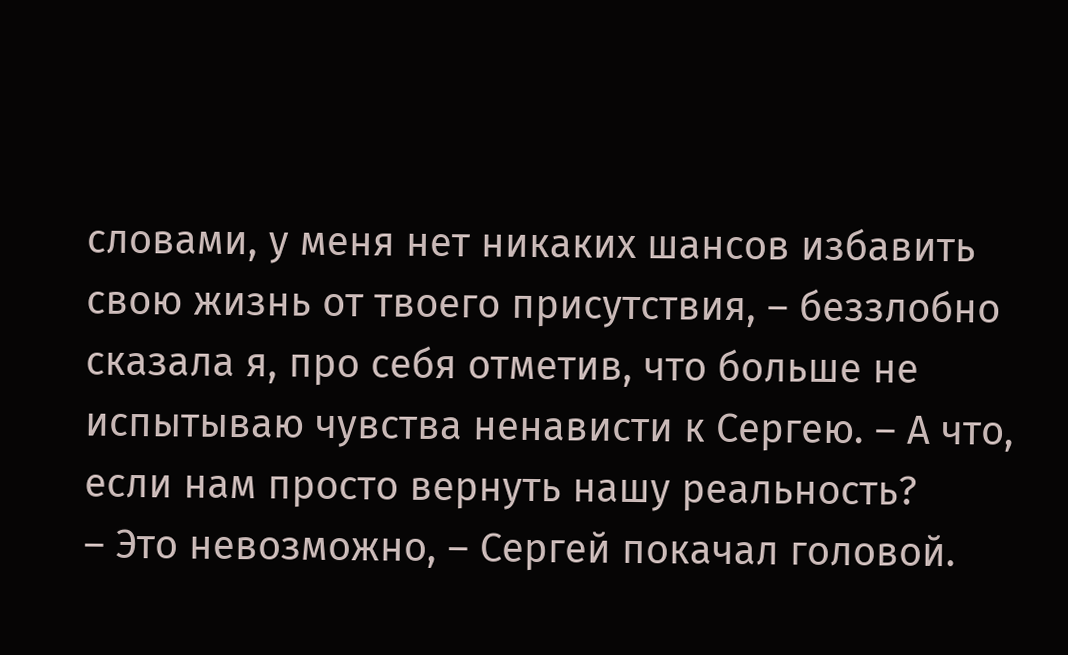словами, у меня нет никаких шансов избавить свою жизнь от твоего присутствия, – беззлобно сказала я, про себя отметив, что больше не испытываю чувства ненависти к Сергею. – А что, если нам просто вернуть нашу реальность?
– Это невозможно, – Сергей покачал головой.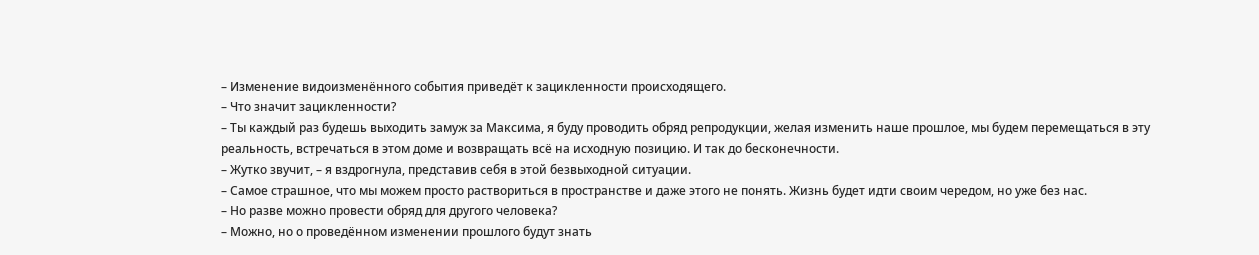– Изменение видоизменённого события приведёт к зацикленности происходящего.
– Что значит зацикленности?
– Ты каждый раз будешь выходить замуж за Максима, я буду проводить обряд репродукции, желая изменить наше прошлое, мы будем перемещаться в эту реальность, встречаться в этом доме и возвращать всё на исходную позицию. И так до бесконечности.
– Жутко звучит, – я вздрогнула, представив себя в этой безвыходной ситуации.
– Самое страшное, что мы можем просто раствориться в пространстве и даже этого не понять. Жизнь будет идти своим чередом, но уже без нас.
– Но разве можно провести обряд для другого человека?
– Можно, но о проведённом изменении прошлого будут знать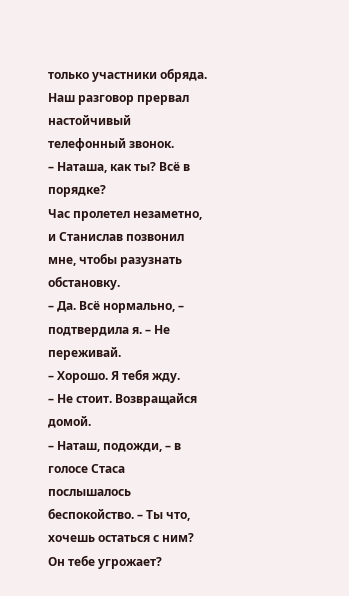только участники обряда.
Наш разговор прервал настойчивый телефонный звонок.
– Наташа, как ты? Всё в порядке?
Час пролетел незаметно, и Станислав позвонил мне, чтобы разузнать обстановку.
– Да. Всё нормально, – подтвердила я. – Не переживай.
– Хорошо. Я тебя жду.
– Не стоит. Возвращайся домой.
– Наташ, подожди, – в голосе Стаса послышалось беспокойство. – Ты что, хочешь остаться с ним? Он тебе угрожает?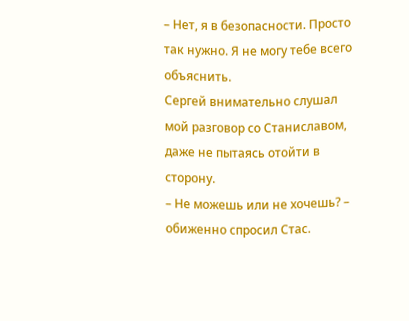– Нет, я в безопасности. Просто так нужно. Я не могу тебе всего объяснить.
Сергей внимательно слушал мой разговор со Станиславом, даже не пытаясь отойти в сторону.
– Не можешь или не хочешь? – обиженно спросил Стас.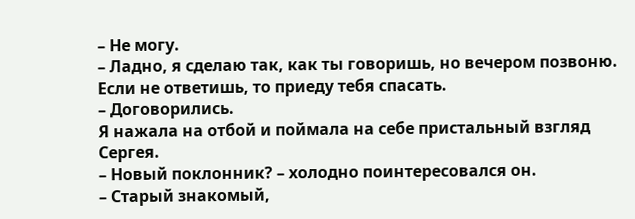– Не могу.
– Ладно, я сделаю так, как ты говоришь, но вечером позвоню. Если не ответишь, то приеду тебя спасать.
– Договорились.
Я нажала на отбой и поймала на себе пристальный взгляд Сергея.
– Новый поклонник? – холодно поинтересовался он.
– Старый знакомый,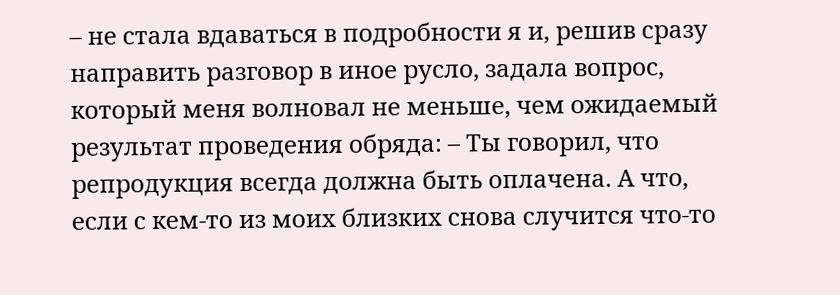– не стала вдаваться в подробности я и, решив сразу направить разговор в иное русло, задала вопрос, который меня волновал не меньше, чем ожидаемый результат проведения обряда: – Ты говорил, что репродукция всегда должна быть оплачена. А что, если с кем-то из моих близких снова случится что-то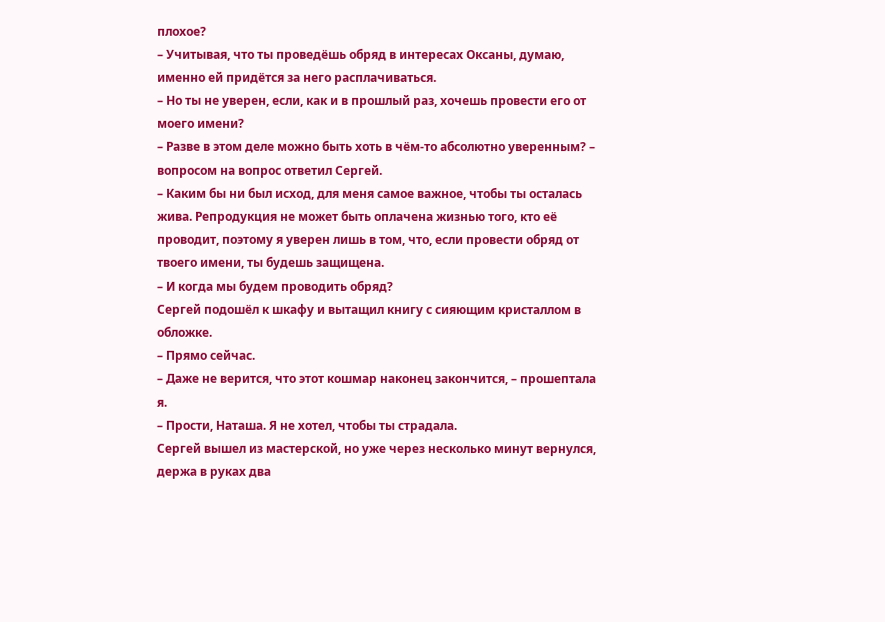плохое?
– Учитывая, что ты проведёшь обряд в интересах Оксаны, думаю, именно ей придётся за него расплачиваться.
– Но ты не уверен, если, как и в прошлый раз, хочешь провести его от моего имени?
– Разве в этом деле можно быть хоть в чём-то абсолютно уверенным? – вопросом на вопрос ответил Сергей.
– Каким бы ни был исход, для меня самое важное, чтобы ты осталась жива. Репродукция не может быть оплачена жизнью того, кто её проводит, поэтому я уверен лишь в том, что, если провести обряд от твоего имени, ты будешь защищена.
– И когда мы будем проводить обряд?
Сергей подошёл к шкафу и вытащил книгу с сияющим кристаллом в обложке.
– Прямо сейчас.
– Даже не верится, что этот кошмар наконец закончится, – прошептала я.
– Прости, Наташа. Я не хотел, чтобы ты страдала.
Сергей вышел из мастерской, но уже через несколько минут вернулся, держа в руках два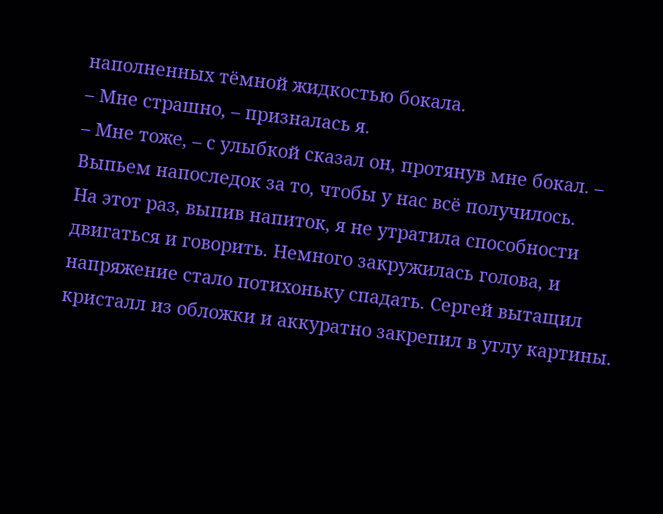наполненных тёмной жидкостью бокала.
– Мне страшно, – призналась я.
– Мне тоже, – с улыбкой сказал он, протянув мне бокал. – Выпьем напоследок за то, чтобы у нас всё получилось.
На этот раз, выпив напиток, я не утратила способности двигаться и говорить. Немного закружилась голова, и напряжение стало потихоньку спадать. Сергей вытащил кристалл из обложки и аккуратно закрепил в углу картины.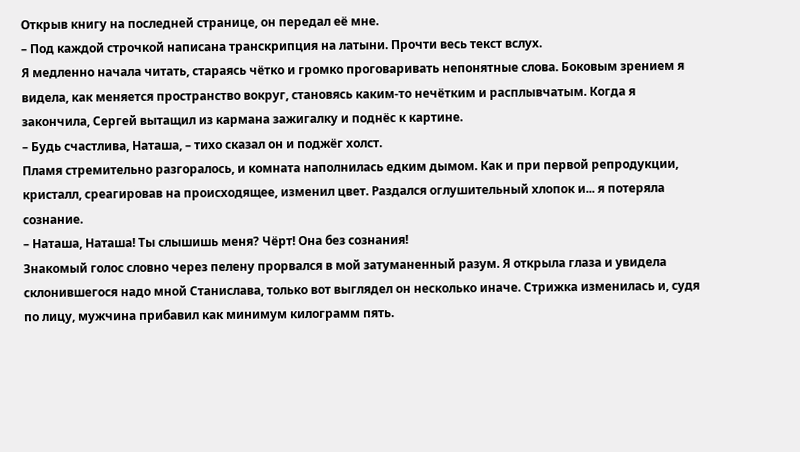Открыв книгу на последней странице, он передал её мне.
– Под каждой строчкой написана транскрипция на латыни. Прочти весь текст вслух.
Я медленно начала читать, стараясь чётко и громко проговаривать непонятные слова. Боковым зрением я видела, как меняется пространство вокруг, становясь каким-то нечётким и расплывчатым. Когда я закончила, Сергей вытащил из кармана зажигалку и поднёс к картине.
– Будь счастлива, Наташа, – тихо сказал он и поджёг холст.
Пламя стремительно разгоралось, и комната наполнилась едким дымом. Как и при первой репродукции, кристалл, среагировав на происходящее, изменил цвет. Раздался оглушительный хлопок и... я потеряла сознание.
– Наташа, Наташа! Ты слышишь меня? Чёрт! Она без сознания!
Знакомый голос словно через пелену прорвался в мой затуманенный разум. Я открыла глаза и увидела склонившегося надо мной Станислава, только вот выглядел он несколько иначе. Стрижка изменилась и, судя по лицу, мужчина прибавил как минимум килограмм пять.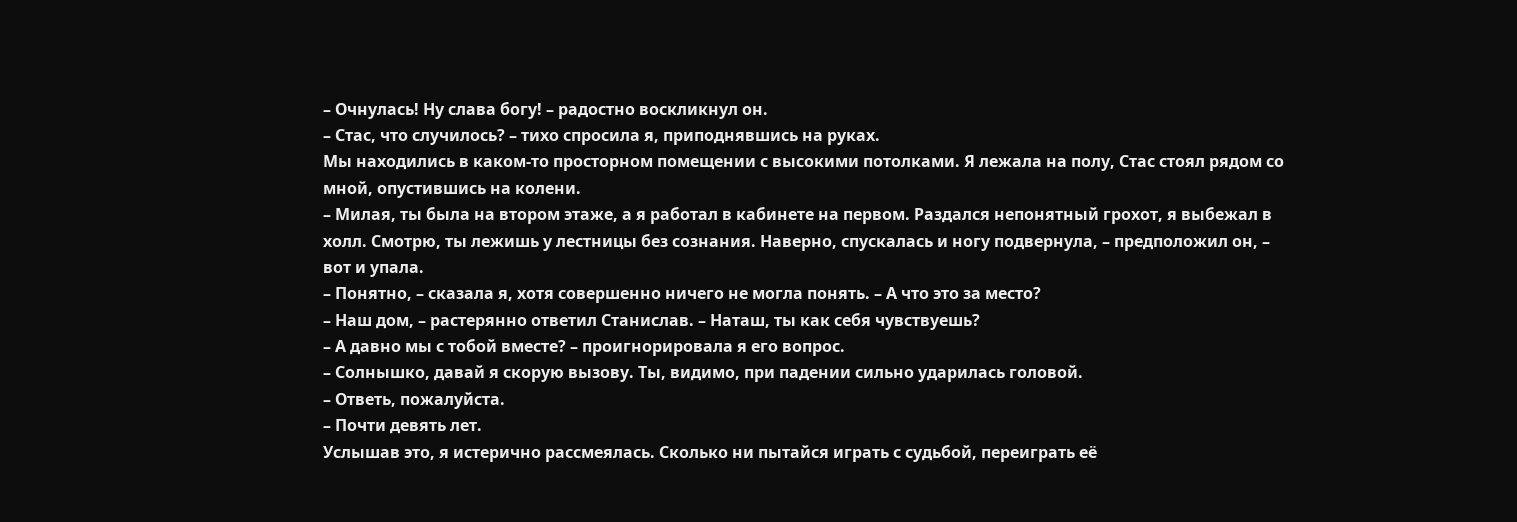– Очнулась! Ну слава богу! – радостно воскликнул он.
– Стас, что случилось? – тихо спросила я, приподнявшись на руках.
Мы находились в каком-то просторном помещении с высокими потолками. Я лежала на полу, Стас стоял рядом со мной, опустившись на колени.
– Милая, ты была на втором этаже, а я работал в кабинете на первом. Раздался непонятный грохот, я выбежал в холл. Смотрю, ты лежишь у лестницы без сознания. Наверно, спускалась и ногу подвернула, – предположил он, – вот и упала.
– Понятно, – сказала я, хотя совершенно ничего не могла понять. – А что это за место?
– Наш дом, – растерянно ответил Станислав. – Наташ, ты как себя чувствуешь?
– А давно мы с тобой вместе? – проигнорировала я его вопрос.
– Солнышко, давай я скорую вызову. Ты, видимо, при падении сильно ударилась головой.
– Ответь, пожалуйста.
– Почти девять лет.
Услышав это, я истерично рассмеялась. Сколько ни пытайся играть с судьбой, переиграть её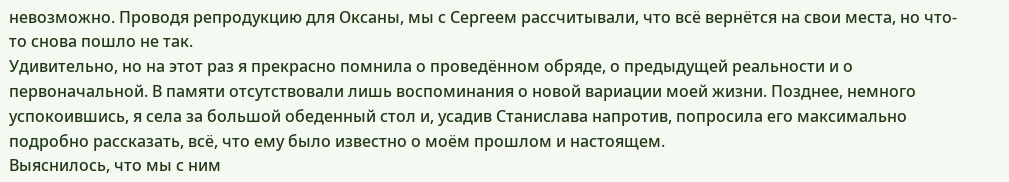невозможно. Проводя репродукцию для Оксаны, мы с Сергеем рассчитывали, что всё вернётся на свои места, но что-то снова пошло не так.
Удивительно, но на этот раз я прекрасно помнила о проведённом обряде, о предыдущей реальности и о первоначальной. В памяти отсутствовали лишь воспоминания о новой вариации моей жизни. Позднее, немного успокоившись, я села за большой обеденный стол и, усадив Станислава напротив, попросила его максимально подробно рассказать, всё, что ему было известно о моём прошлом и настоящем.
Выяснилось, что мы с ним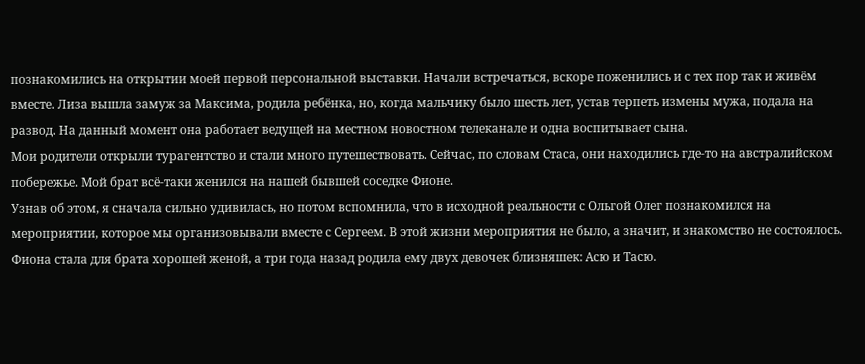познакомились на открытии моей первой персональной выставки. Начали встречаться, вскоре поженились и с тех пор так и живём вместе. Лиза вышла замуж за Максима, родила ребёнка, но, когда мальчику было шесть лет, устав терпеть измены мужа, подала на развод. На данный момент она работает ведущей на местном новостном телеканале и одна воспитывает сына.
Мои родители открыли турагентство и стали много путешествовать. Сейчас, по словам Стаса, они находились где-то на австралийском побережье. Мой брат всё-таки женился на нашей бывшей соседке Фионе.
Узнав об этом, я сначала сильно удивилась, но потом вспомнила, что в исходной реальности с Ольгой Олег познакомился на мероприятии, которое мы организовывали вместе с Сергеем. В этой жизни мероприятия не было, а значит, и знакомство не состоялось. Фиона стала для брата хорошей женой, а три года назад родила ему двух девочек близняшек: Асю и Тасю.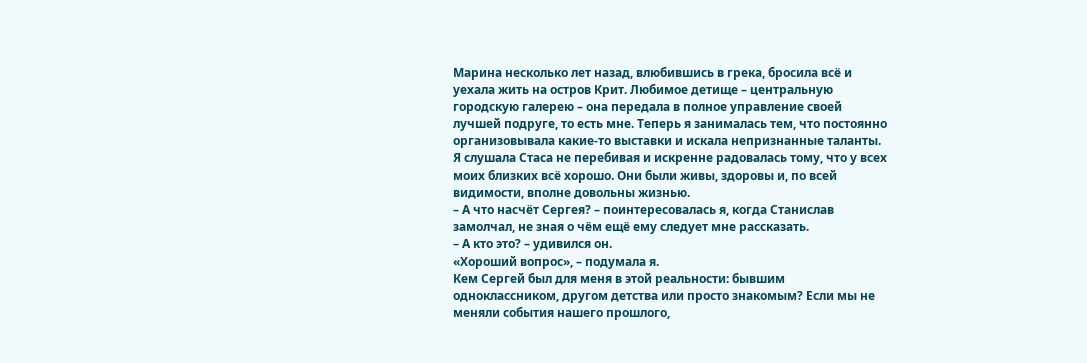Марина несколько лет назад, влюбившись в грека, бросила всё и уехала жить на остров Крит. Любимое детище – центральную городскую галерею – она передала в полное управление своей лучшей подруге, то есть мне. Теперь я занималась тем, что постоянно организовывала какие-то выставки и искала непризнанные таланты.
Я слушала Стаса не перебивая и искренне радовалась тому, что у всех моих близких всё хорошо. Они были живы, здоровы и, по всей видимости, вполне довольны жизнью.
– А что насчёт Сергея? – поинтересовалась я, когда Станислав замолчал, не зная о чём ещё ему следует мне рассказать.
– А кто это? – удивился он.
«Хороший вопрос», – подумала я.
Кем Сергей был для меня в этой реальности: бывшим одноклассником, другом детства или просто знакомым? Если мы не меняли события нашего прошлого,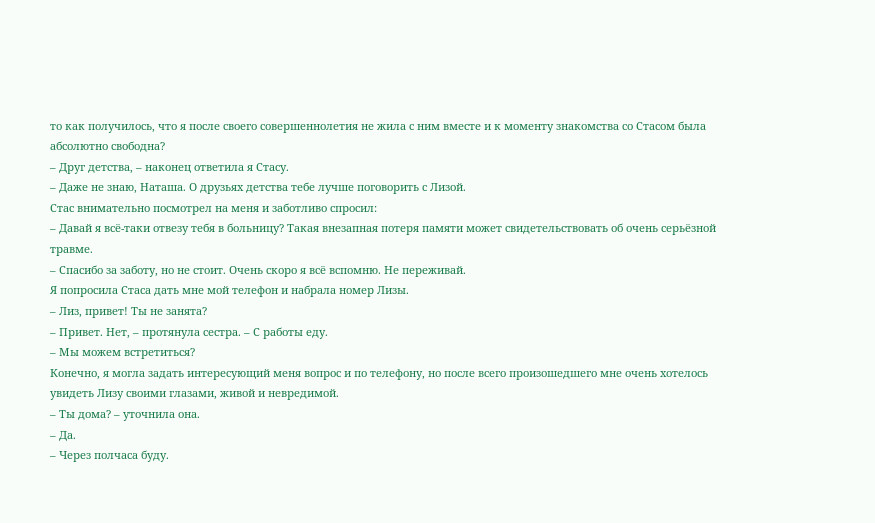то как получилось, что я после своего совершеннолетия не жила с ним вместе и к моменту знакомства со Стасом была абсолютно свободна?
– Друг детства, – наконец ответила я Стасу.
– Даже не знаю, Наташа. О друзьях детства тебе лучше поговорить с Лизой.
Стас внимательно посмотрел на меня и заботливо спросил:
– Давай я всё-таки отвезу тебя в больницу? Такая внезапная потеря памяти может свидетельствовать об очень серьёзной травме.
– Спасибо за заботу, но не стоит. Очень скоро я всё вспомню. Не переживай.
Я попросила Стаса дать мне мой телефон и набрала номер Лизы.
– Лиз, привет! Ты не занята?
– Привет. Нет, – протянула сестра. – С работы еду.
– Мы можем встретиться?
Конечно, я могла задать интересующий меня вопрос и по телефону, но после всего произошедшего мне очень хотелось увидеть Лизу своими глазами, живой и невредимой.
– Ты дома? – уточнила она.
– Да.
– Через полчаса буду.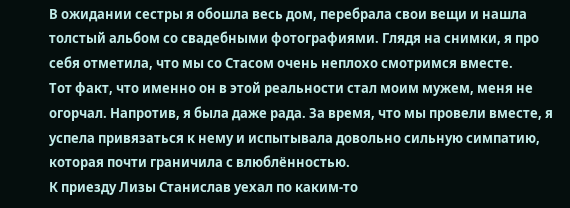В ожидании сестры я обошла весь дом, перебрала свои вещи и нашла толстый альбом со свадебными фотографиями. Глядя на снимки, я про себя отметила, что мы со Стасом очень неплохо смотримся вместе.
Тот факт, что именно он в этой реальности стал моим мужем, меня не огорчал. Напротив, я была даже рада. За время, что мы провели вместе, я успела привязаться к нему и испытывала довольно сильную симпатию, которая почти граничила с влюблённостью.
К приезду Лизы Станислав уехал по каким-то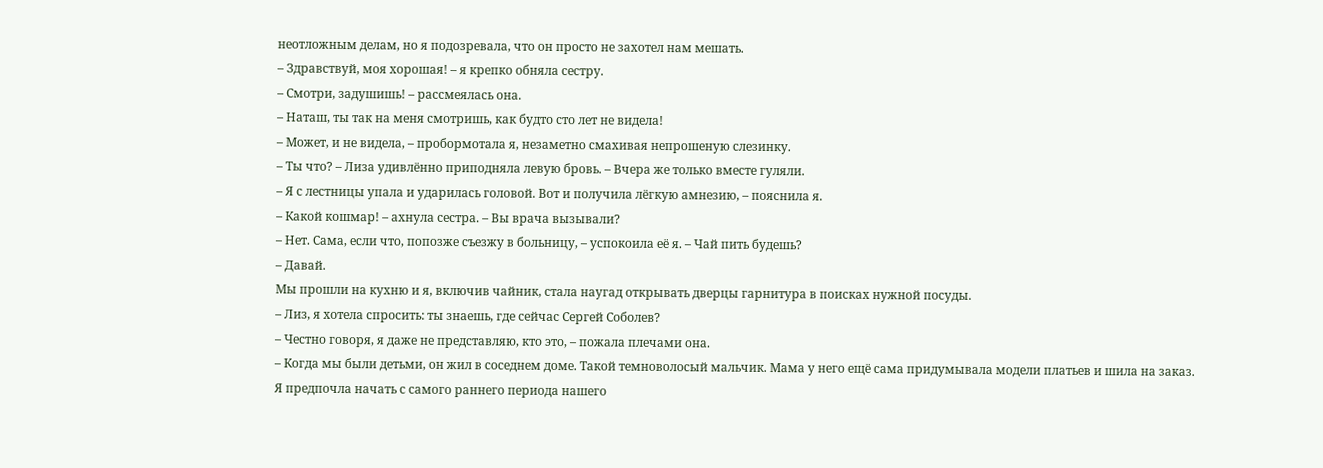неотложным делам, но я подозревала, что он просто не захотел нам мешать.
– Здравствуй, моя хорошая! – я крепко обняла сестру.
– Смотри, задушишь! – рассмеялась она.
– Наташ, ты так на меня смотришь, как будто сто лет не видела!
– Может, и не видела, – пробормотала я, незаметно смахивая непрошеную слезинку.
– Ты что? – Лиза удивлённо приподняла левую бровь. – Вчера же только вместе гуляли.
– Я с лестницы упала и ударилась головой. Вот и получила лёгкую амнезию, – пояснила я.
– Какой кошмар! – ахнула сестра. – Вы врача вызывали?
– Нет. Сама, если что, попозже съезжу в больницу, – успокоила её я. – Чай пить будешь?
– Давай.
Мы прошли на кухню и я, включив чайник, стала наугад открывать дверцы гарнитура в поисках нужной посуды.
– Лиз, я хотела спросить: ты знаешь, где сейчас Сергей Соболев?
– Честно говоря, я даже не представляю, кто это, – пожала плечами она.
– Когда мы были детьми, он жил в соседнем доме. Такой темноволосый мальчик. Мама у него ещё сама придумывала модели платьев и шила на заказ.
Я предпочла начать с самого раннего периода нашего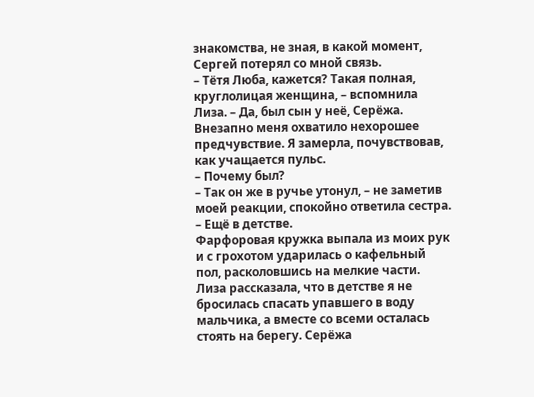знакомства, не зная, в какой момент, Сергей потерял со мной связь.
– Тётя Люба, кажется? Такая полная, круглолицая женщина, – вспомнила Лиза. – Да, был сын у неё, Серёжа.
Внезапно меня охватило нехорошее предчувствие. Я замерла, почувствовав, как учащается пульс.
– Почему был?
– Так он же в ручье утонул, – не заметив моей реакции, спокойно ответила сестра. – Ещё в детстве.
Фарфоровая кружка выпала из моих рук и с грохотом ударилась о кафельный пол, расколовшись на мелкие части.
Лиза рассказала, что в детстве я не бросилась спасать упавшего в воду мальчика, а вместе со всеми осталась стоять на берегу. Серёжа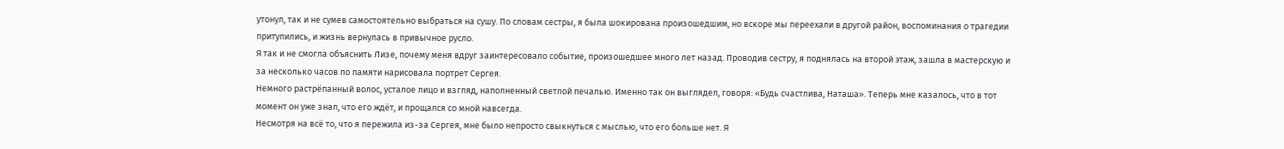утонул, так и не сумев самостоятельно выбраться на сушу. По словам сестры, я была шокирована произошедшим, но вскоре мы переехали в другой район, воспоминания о трагедии притупились, и жизнь вернулась в привычное русло.
Я так и не смогла объяснить Лизе, почему меня вдруг заинтересовало событие, произошедшее много лет назад. Проводив сестру, я поднялась на второй этаж, зашла в мастерскую и за несколько часов по памяти нарисовала портрет Сергея.
Немного растрёпанный волос, усталое лицо и взгляд, наполненный светлой печалью. Именно так он выглядел, говоря: «Будь счастлива, Наташа». Теперь мне казалось, что в тот момент он уже знал, что его ждёт, и прощался со мной навсегда.
Несмотря на всё то, что я пережила из-за Сергея, мне было непросто свыкнуться с мыслью, что его больше нет. Я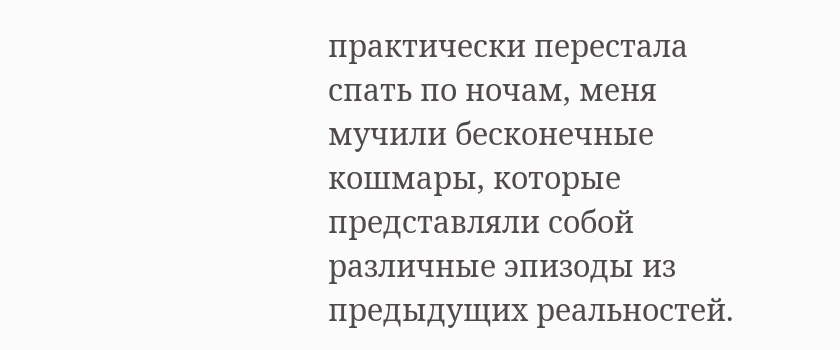практически перестала спать по ночам, меня мучили бесконечные кошмары, которые представляли собой различные эпизоды из предыдущих реальностей.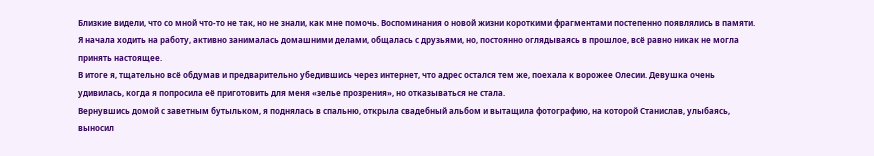Близкие видели, что со мной что-то не так, но не знали, как мне помочь. Воспоминания о новой жизни короткими фрагментами постепенно появлялись в памяти. Я начала ходить на работу, активно занималась домашними делами, общалась с друзьями, но, постоянно оглядываясь в прошлое, всё равно никак не могла принять настоящее.
В итоге я, тщательно всё обдумав и предварительно убедившись через интернет, что адрес остался тем же, поехала к ворожее Олесии. Девушка очень удивилась, когда я попросила её приготовить для меня «зелье прозрения», но отказываться не стала.
Вернувшись домой с заветным бутыльком, я поднялась в спальню, открыла свадебный альбом и вытащила фотографию, на которой Станислав, улыбаясь, выносил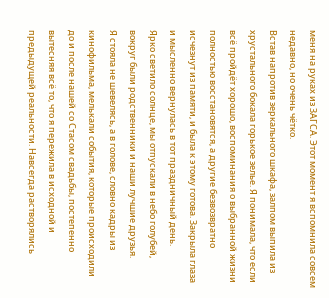меня на руках из ЗАГСА. Этот момент я вспомнила совсем недавно, но очень чётко.
Встав напротив зеркального шкафа, залпом выпила из хрустального бокала горькое зелье. Я понимала, что если всё пройдёт хорошо, воспоминания о выбранной жизни полностью восстановятся, а другие безвозвратно исчезнут из памяти, и была к этому готова. Закрыла глаза и мысленно вернулась в тот праздничный день.
Ярко светило солнце, мы отпускали в небо голубей, вокруг были родственники и наши лучшие друзья.
Я стояла не шевелясь, а в голове, словно кадры из кинофильма, мелькали события, которые происходили до и после нашей со Стасом свадьбы, постепенно вытесняя всё то, что я пережила в исходной и предыдущей реальности. Навсегда растворялись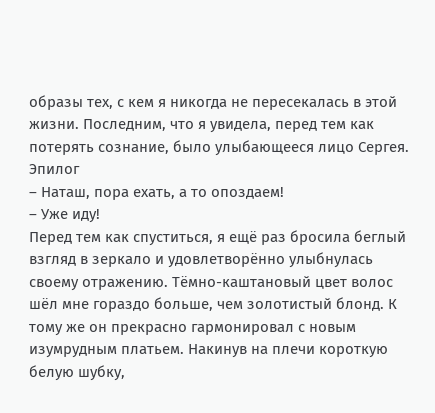образы тех, с кем я никогда не пересекалась в этой жизни. Последним, что я увидела, перед тем как потерять сознание, было улыбающееся лицо Сергея.
Эпилог
– Наташ, пора ехать, а то опоздаем!
– Уже иду!
Перед тем как спуститься, я ещё раз бросила беглый взгляд в зеркало и удовлетворённо улыбнулась своему отражению. Тёмно-каштановый цвет волос шёл мне гораздо больше, чем золотистый блонд. К тому же он прекрасно гармонировал с новым изумрудным платьем. Накинув на плечи короткую белую шубку,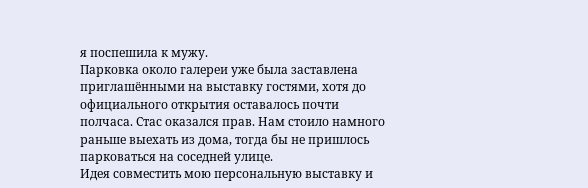я поспешила к мужу.
Парковка около галереи уже была заставлена приглашёнными на выставку гостями, хотя до официального открытия оставалось почти полчаса. Стас оказался прав. Нам стоило намного раньше выехать из дома, тогда бы не пришлось парковаться на соседней улице.
Идея совместить мою персональную выставку и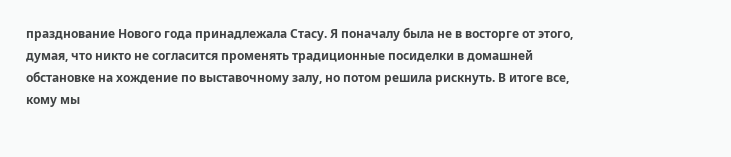празднование Нового года принадлежала Стасу. Я поначалу была не в восторге от этого, думая, что никто не согласится променять традиционные посиделки в домашней обстановке на хождение по выставочному залу, но потом решила рискнуть. В итоге все, кому мы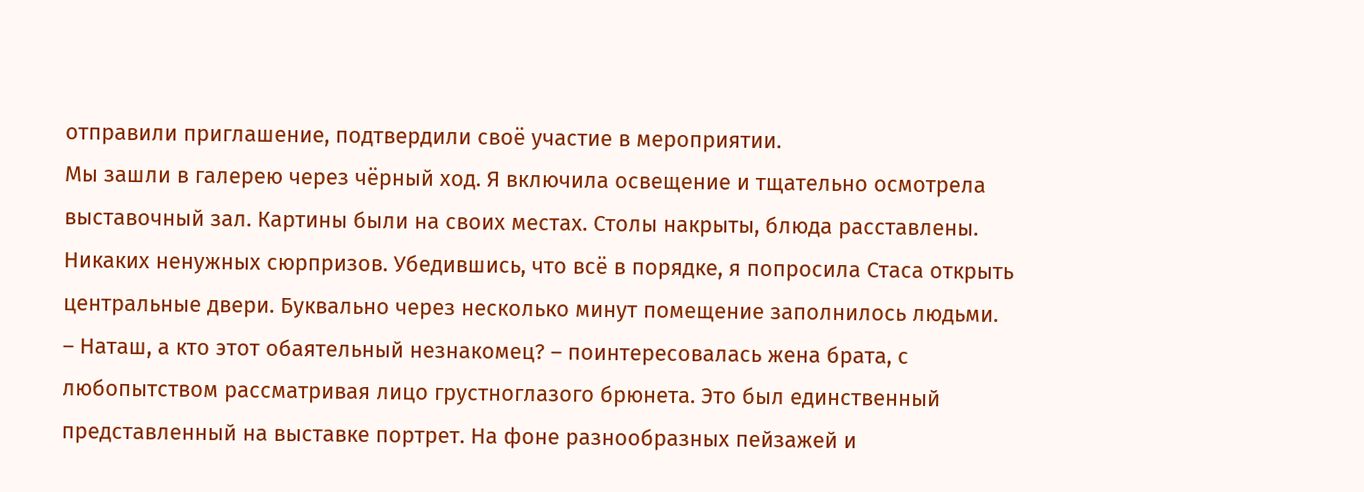отправили приглашение, подтвердили своё участие в мероприятии.
Мы зашли в галерею через чёрный ход. Я включила освещение и тщательно осмотрела выставочный зал. Картины были на своих местах. Столы накрыты, блюда расставлены. Никаких ненужных сюрпризов. Убедившись, что всё в порядке, я попросила Стаса открыть центральные двери. Буквально через несколько минут помещение заполнилось людьми.
– Наташ, а кто этот обаятельный незнакомец? – поинтересовалась жена брата, с любопытством рассматривая лицо грустноглазого брюнета. Это был единственный представленный на выставке портрет. На фоне разнообразных пейзажей и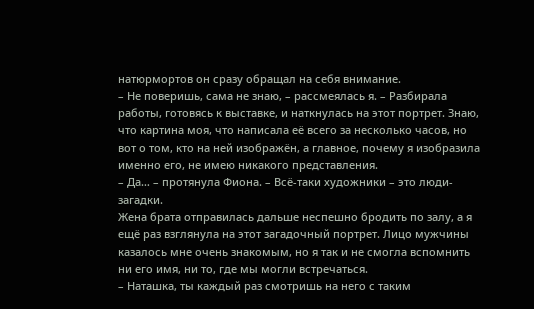натюрмортов он сразу обращал на себя внимание.
– Не поверишь, сама не знаю, – рассмеялась я. – Разбирала работы, готовясь к выставке, и наткнулась на этот портрет. Знаю, что картина моя, что написала её всего за несколько часов, но вот о том, кто на ней изображён, а главное, почему я изобразила именно его, не имею никакого представления.
– Да… – протянула Фиона. – Всё-таки художники – это люди-загадки.
Жена брата отправилась дальше неспешно бродить по залу, а я ещё раз взглянула на этот загадочный портрет. Лицо мужчины казалось мне очень знакомым, но я так и не смогла вспомнить ни его имя, ни то, где мы могли встречаться.
– Наташка, ты каждый раз смотришь на него с таким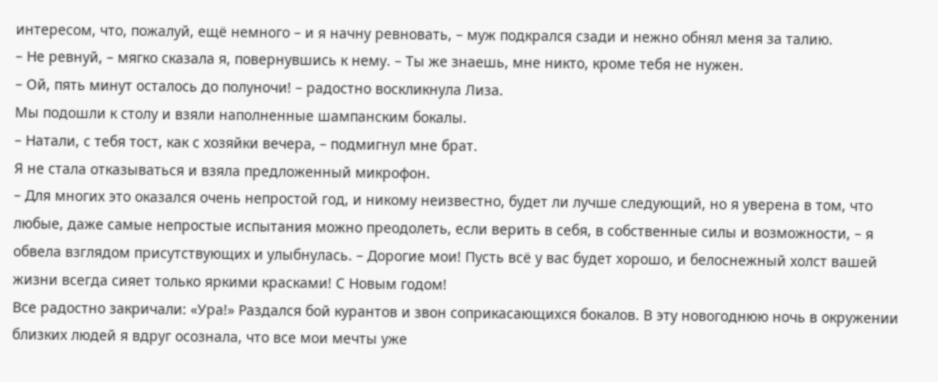интересом, что, пожалуй, ещё немного – и я начну ревновать, – муж подкрался сзади и нежно обнял меня за талию.
– Не ревнуй, – мягко сказала я, повернувшись к нему. – Ты же знаешь, мне никто, кроме тебя не нужен.
– Ой, пять минут осталось до полуночи! – радостно воскликнула Лиза.
Мы подошли к столу и взяли наполненные шампанским бокалы.
– Натали, с тебя тост, как с хозяйки вечера, – подмигнул мне брат.
Я не стала отказываться и взяла предложенный микрофон.
– Для многих это оказался очень непростой год, и никому неизвестно, будет ли лучше следующий, но я уверена в том, что любые, даже самые непростые испытания можно преодолеть, если верить в себя, в собственные силы и возможности, – я обвела взглядом присутствующих и улыбнулась. – Дорогие мои! Пусть всё у вас будет хорошо, и белоснежный холст вашей жизни всегда сияет только яркими красками! С Новым годом!
Все радостно закричали: «Ура!» Раздался бой курантов и звон соприкасающихся бокалов. В эту новогоднюю ночь в окружении близких людей я вдруг осознала, что все мои мечты уже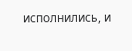исполнились, и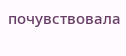почувствовала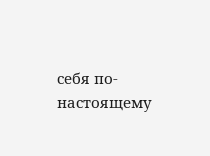себя по-настоящему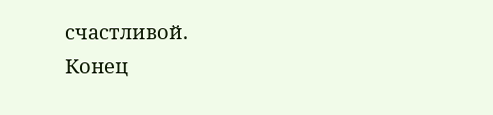счастливой.
Конец